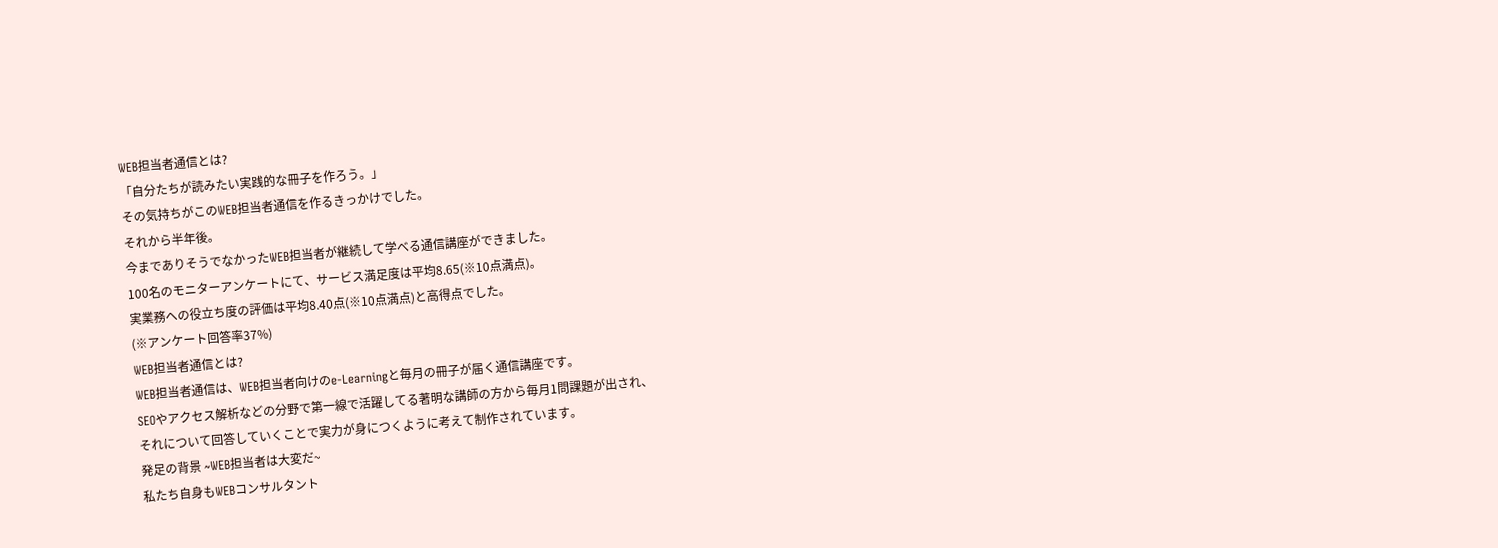WEB担当者通信とは?
「自分たちが読みたい実践的な冊子を作ろう。」
その気持ちがこのWEB担当者通信を作るきっかけでした。
それから半年後。
今までありそうでなかったWEB担当者が継続して学べる通信講座ができました。
100名のモニターアンケートにて、サービス満足度は平均8.65(※10点満点)。
実業務への役立ち度の評価は平均8.40点(※10点満点)と高得点でした。
(※アンケート回答率37%)
WEB担当者通信とは?
WEB担当者通信は、WEB担当者向けのe-Learningと毎月の冊子が届く通信講座です。
SEOやアクセス解析などの分野で第一線で活躍してる著明な講師の方から毎月1問課題が出され、
それについて回答していくことで実力が身につくように考えて制作されています。
発足の背景 ~WEB担当者は大変だ~
私たち自身もWEBコンサルタント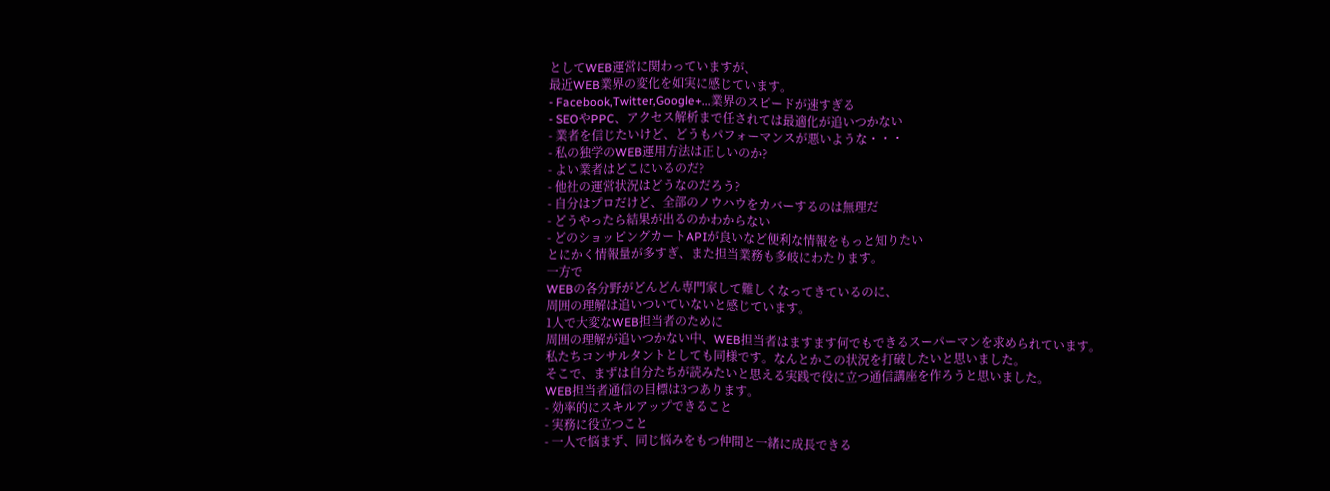としてWEB運営に関わっていますが、
最近WEB業界の変化を如実に感じています。
- Facebook,Twitter,Google+...業界のスピードが速すぎる
- SEOやPPC、アクセス解析まで任されては最適化が追いつかない
- 業者を信じたいけど、どうもパフォーマンスが悪いような・・・
- 私の独学のWEB運用方法は正しいのか?
- よい業者はどこにいるのだ?
- 他社の運営状況はどうなのだろう?
- 自分はプロだけど、全部のノウハウをカバーするのは無理だ
- どうやったら結果が出るのかわからない
- どのショッピングカートAPIが良いなど便利な情報をもっと知りたい
とにかく情報量が多すぎ、また担当業務も多岐にわたります。
一方で
WEBの各分野がどんどん専門家して難しくなってきているのに、
周囲の理解は追いついていないと感じています。
1人で大変なWEB担当者のために
周囲の理解が追いつかない中、WEB担当者はますます何でもできるスーパーマンを求められています。
私たちコンサルタントとしても同様です。なんとかこの状況を打破したいと思いました。
そこで、まずは自分たちが読みたいと思える実践で役に立つ通信講座を作ろうと思いました。
WEB担当者通信の目標は3つあります。
- 効率的にスキルアップできること
- 実務に役立つこと
- 一人で悩まず、同じ悩みをもつ仲間と一緒に成長できる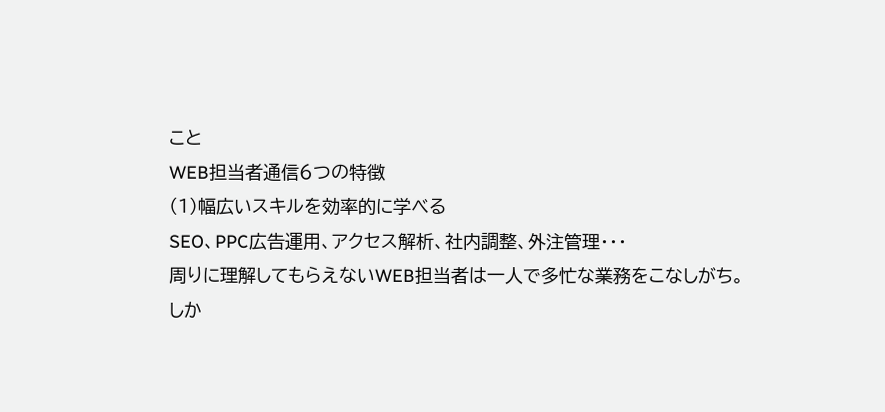こと
WEB担当者通信6つの特徴
(1)幅広いスキルを効率的に学べる
SEO、PPC広告運用、アクセス解析、社内調整、外注管理・・・
周りに理解してもらえないWEB担当者は一人で多忙な業務をこなしがち。
しか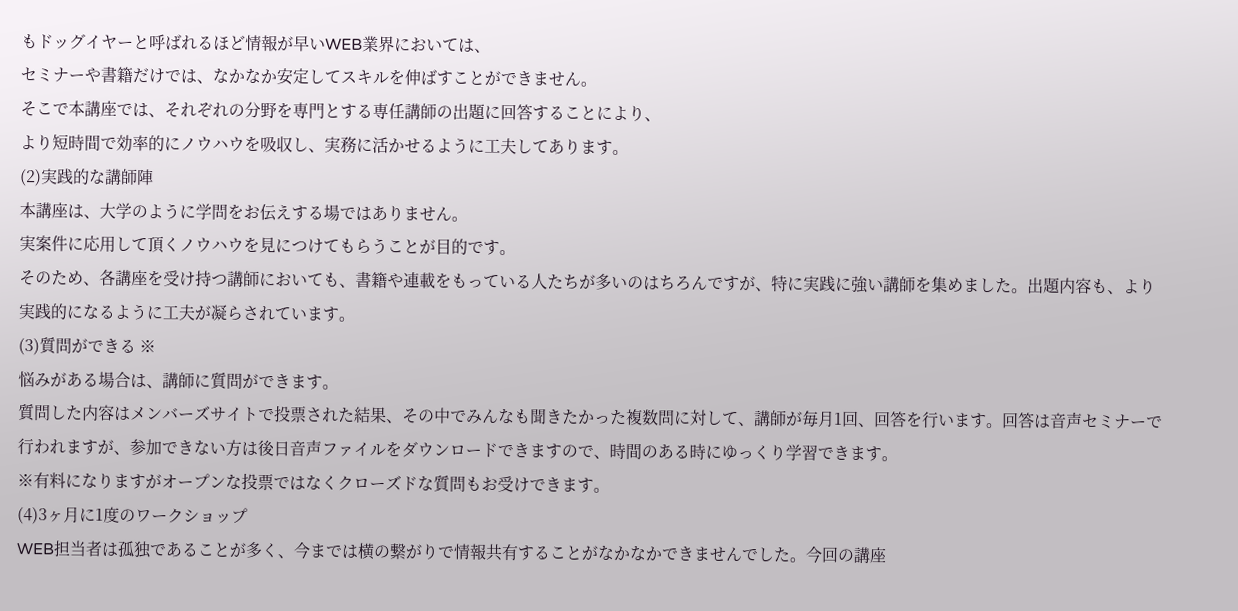もドッグイヤーと呼ばれるほど情報が早いWEB業界においては、
セミナーや書籍だけでは、なかなか安定してスキルを伸ばすことができません。
そこで本講座では、それぞれの分野を専門とする専任講師の出題に回答することにより、
より短時間で効率的にノウハウを吸収し、実務に活かせるように工夫してあります。
(2)実践的な講師陣
本講座は、大学のように学問をお伝えする場ではありません。
実案件に応用して頂くノウハウを見につけてもらうことが目的です。
そのため、各講座を受け持つ講師においても、書籍や連載をもっている人たちが多いのはちろんですが、特に実践に強い講師を集めました。出題内容も、より実践的になるように工夫が凝らされています。
(3)質問ができる ※
悩みがある場合は、講師に質問ができます。
質問した内容はメンバーズサイトで投票された結果、その中でみんなも聞きたかった複数問に対して、講師が毎月1回、回答を行います。回答は音声セミナーで行われますが、参加できない方は後日音声ファイルをダウンロードできますので、時間のある時にゆっくり学習できます。
※有料になりますがオープンな投票ではなくクローズドな質問もお受けできます。
(4)3ヶ月に1度のワークショップ
WEB担当者は孤独であることが多く、今までは横の繋がりで情報共有することがなかなかできませんでした。今回の講座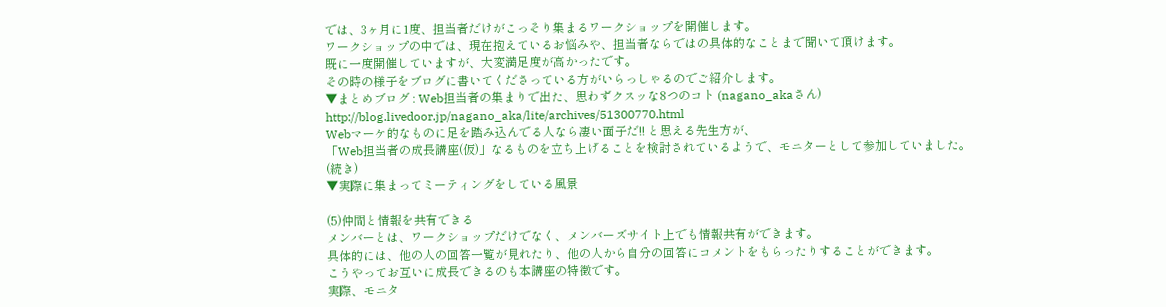では、3ヶ月に1度、担当者だけがこっそり集まるワークショップを開催します。
ワークショップの中では、現在抱えているお悩みや、担当者ならではの具体的なことまで聞いて頂けます。
既に一度開催していますが、大変満足度が高かったです。
その時の様子をブログに書いてくださっている方がいらっしゃるのでご紹介します。
▼まとめブログ : Web担当者の集まりで出た、思わずクスッな8つのコト (nagano_akaさん)
http://blog.livedoor.jp/nagano_aka/lite/archives/51300770.html
Webマーケ的なものに足を踏み込んでる人なら凄い面子だ!! と思える先生方が、
「Web担当者の成長講座(仮)」なるものを立ち上げることを検討されているようで、モニターとして参加していました。
(続き)
▼実際に集まってミーティングをしている風景

(5)仲間と情報を共有できる
メンバーとは、ワークショップだけでなく、メンバーズサイト上でも情報共有ができます。
具体的には、他の人の回答一覧が見れたり、他の人から自分の回答にコメントをもらったりすることができます。
こうやってお互いに成長できるのも本講座の特徴です。
実際、モニタ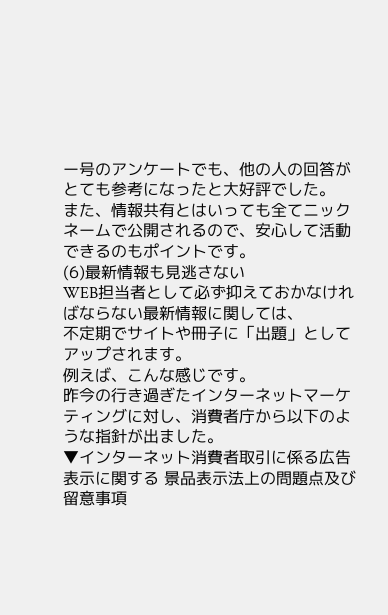ー号のアンケートでも、他の人の回答がとても参考になったと大好評でした。
また、情報共有とはいっても全てニックネームで公開されるので、安心して活動できるのもポイントです。
(6)最新情報も見逃さない
WEB担当者として必ず抑えておかなければならない最新情報に関しては、
不定期でサイトや冊子に「出題」としてアップされます。
例えば、こんな感じです。
昨今の行き過ぎたインターネットマーケティングに対し、消費者庁から以下のような指針が出ました。
▼インターネット消費者取引に係る広告表示に関する 景品表示法上の問題点及び留意事項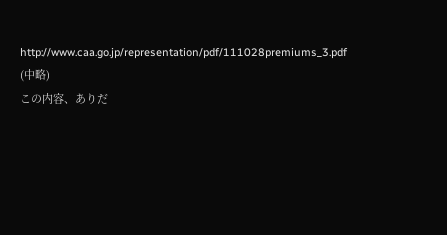http://www.caa.go.jp/representation/pdf/111028premiums_3.pdf
(中略)
この内容、ありだ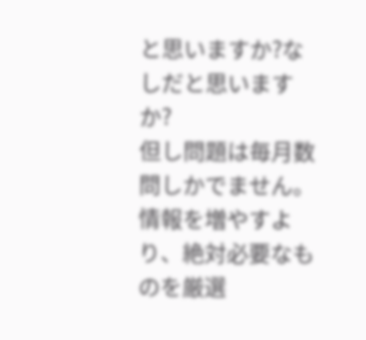と思いますか?なしだと思いますか?
但し問題は毎月数問しかでません。
情報を増やすより、絶対必要なものを厳選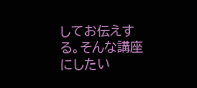してお伝えする。そんな講座にしたい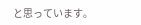と思っています。